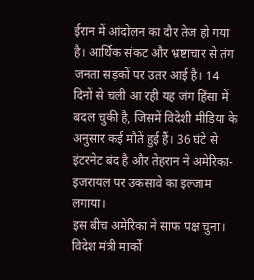ईरान में आंदोलन का दौर तेज हो गया है। आर्थिक संकट और भ्रष्टाचार से तंग जनता सड़कों पर उतर आई है। 14 दिनों से चली आ रही यह जंग हिंसा में बदल चुकी है, जिसमें विदेशी मीडिया के अनुसार कई मौतें हुई हैं। 36 घंटे से इंटरनेट बंद है और तेहरान ने अमेरिका-इजरायल पर उकसावे का इल्जाम लगाया।
इस बीच अमेरिका ने साफ पक्ष चुना। विदेश मंत्री मार्को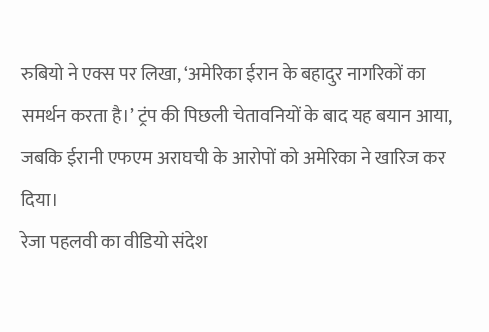रुबियो ने एक्स पर लिखा, ‘अमेरिका ईरान के बहादुर नागरिकों का समर्थन करता है।’ ट्रंप की पिछली चेतावनियों के बाद यह बयान आया, जबकि ईरानी एफएम अराघची के आरोपों को अमेरिका ने खारिज कर दिया।
रेजा पहलवी का वीडियो संदेश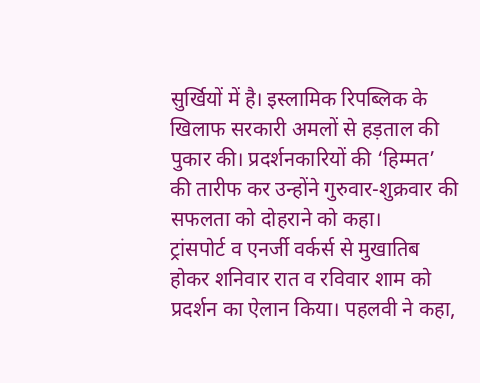सुर्खियों में है। इस्लामिक रिपब्लिक के खिलाफ सरकारी अमलों से हड़ताल की पुकार की। प्रदर्शनकारियों की ‘हिम्मत’ की तारीफ कर उन्होंने गुरुवार-शुक्रवार की सफलता को दोहराने को कहा।
ट्रांसपोर्ट व एनर्जी वर्कर्स से मुखातिब होकर शनिवार रात व रविवार शाम को प्रदर्शन का ऐलान किया। पहलवी ने कहा,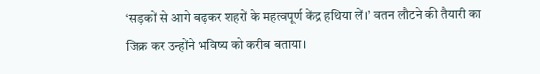‘सड़कों से आगे बढ़कर शहरों के महत्वपूर्ण केंद्र हथिया लें।’ वतन लौटने की तैयारी का जिक्र कर उन्होंने भविष्य को करीब बताया।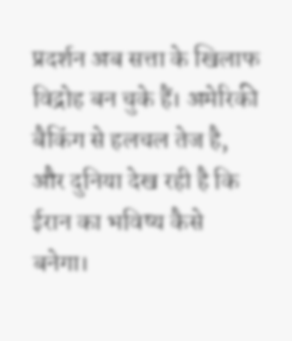प्रदर्शन अब सत्ता के खिलाफ विद्रोह बन चुके हैं। अमेरिकी बैकिंग से हलचल तेज है, और दुनिया देख रही है कि ईरान का भविष्य कैसे बनेगा।